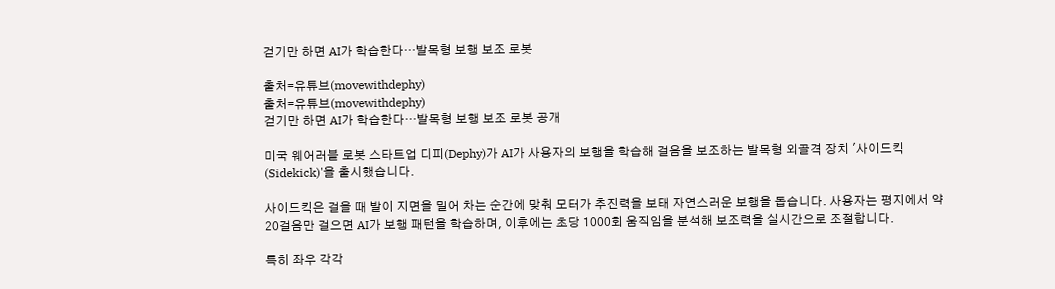걷기만 하면 AI가 학습한다…발목형 보행 보조 로봇

출처=유튜브(movewithdephy)
출처=유튜브(movewithdephy)
걷기만 하면 AI가 학습한다…발목형 보행 보조 로봇 공개

미국 웨어러블 로봇 스타트업 디피(Dephy)가 AI가 사용자의 보행을 학습해 걸음을 보조하는 발목형 외골격 장치 '사이드킥(Sidekick)'을 출시했습니다.

사이드킥은 걸을 때 발이 지면을 밀어 차는 순간에 맞춰 모터가 추진력을 보태 자연스러운 보행을 돕습니다. 사용자는 평지에서 약 20걸음만 걸으면 AI가 보행 패턴을 학습하며, 이후에는 초당 1000회 움직임을 분석해 보조력을 실시간으로 조절합니다.

특히 좌우 각각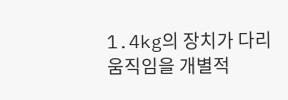1.4kg의 장치가 다리 움직임을 개별적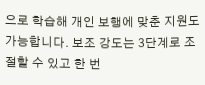으로 학습해 개인 보행에 맞춘 지원도 가능합니다. 보조 강도는 3단계로 조절할 수 있고 한 번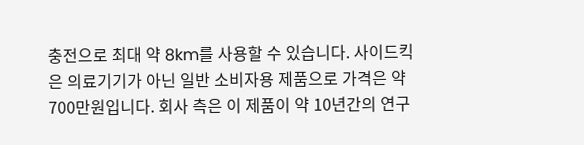충전으로 최대 약 8km를 사용할 수 있습니다. 사이드킥은 의료기기가 아닌 일반 소비자용 제품으로 가격은 약 700만원입니다. 회사 측은 이 제품이 약 10년간의 연구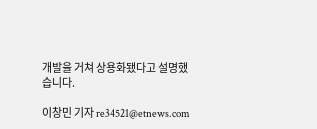개발을 거쳐 상용화됐다고 설명했습니다.

이창민 기자 re34521@etnews.com